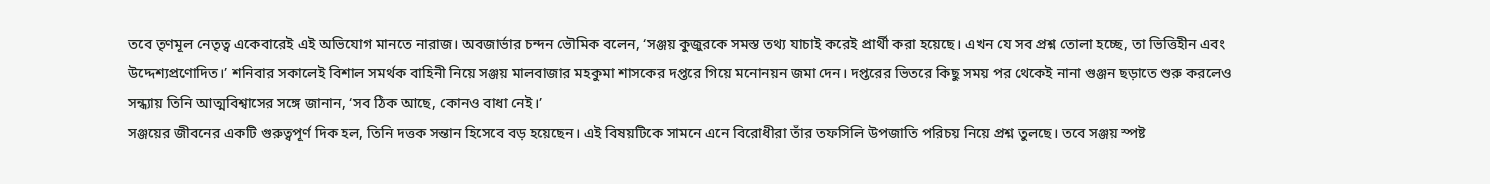তবে তৃণমূল নেতৃত্ব একেবারেই এই অভিযোগ মানতে নারাজ। অবজার্ভার চন্দন ভৌমিক বলেন, ‘সঞ্জয় কুজুরকে সমস্ত তথ্য যাচাই করেই প্রার্থী করা হয়েছে। এখন যে সব প্রশ্ন তোলা হচ্ছে, তা ভিত্তিহীন এবং উদ্দেশ্যপ্রণোদিত।’ শনিবার সকালেই বিশাল সমর্থক বাহিনী নিয়ে সঞ্জয় মালবাজার মহকুমা শাসকের দপ্তরে গিয়ে মনোনয়ন জমা দেন। দপ্তরের ভিতরে কিছু সময় পর থেকেই নানা গুঞ্জন ছড়াতে শুরু করলেও সন্ধ্যায় তিনি আত্মবিশ্বাসের সঙ্গে জানান, ‘সব ঠিক আছে, কোনও বাধা নেই।’
সঞ্জয়ের জীবনের একটি গুরুত্বপূর্ণ দিক হল, তিনি দত্তক সন্তান হিসেবে বড় হয়েছেন। এই বিষয়টিকে সামনে এনে বিরোধীরা তাঁর তফসিলি উপজাতি পরিচয় নিয়ে প্রশ্ন তুলছে। তবে সঞ্জয় স্পষ্ট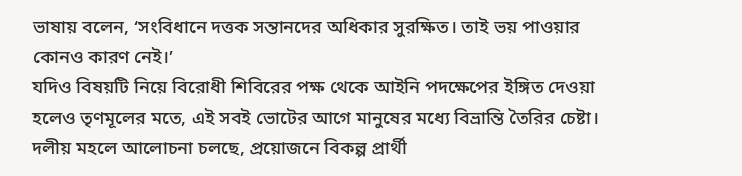ভাষায় বলেন, ‘সংবিধানে দত্তক সন্তানদের অধিকার সুরক্ষিত। তাই ভয় পাওয়ার কোনও কারণ নেই।’
যদিও বিষয়টি নিয়ে বিরোধী শিবিরের পক্ষ থেকে আইনি পদক্ষেপের ইঙ্গিত দেওয়া হলেও তৃণমূলের মতে, এই সবই ভোটের আগে মানুষের মধ্যে বিভ্রান্তি তৈরির চেষ্টা। দলীয় মহলে আলোচনা চলছে, প্রয়োজনে বিকল্প প্রার্থী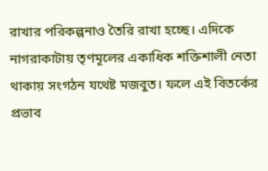রাখার পরিকল্পনাও তৈরি রাখা হচ্ছে। এদিকে নাগরাকাটায় তৃণমূলের একাধিক শক্তিশালী নেতা থাকায় সংগঠন যথেষ্ট মজবুত। ফলে এই বিতর্কের প্রভাব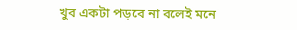খুব একটা পড়বে না বলেই মনে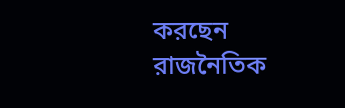করছেন রাজনৈতিক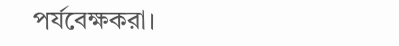পর্যবেক্ষকরা।